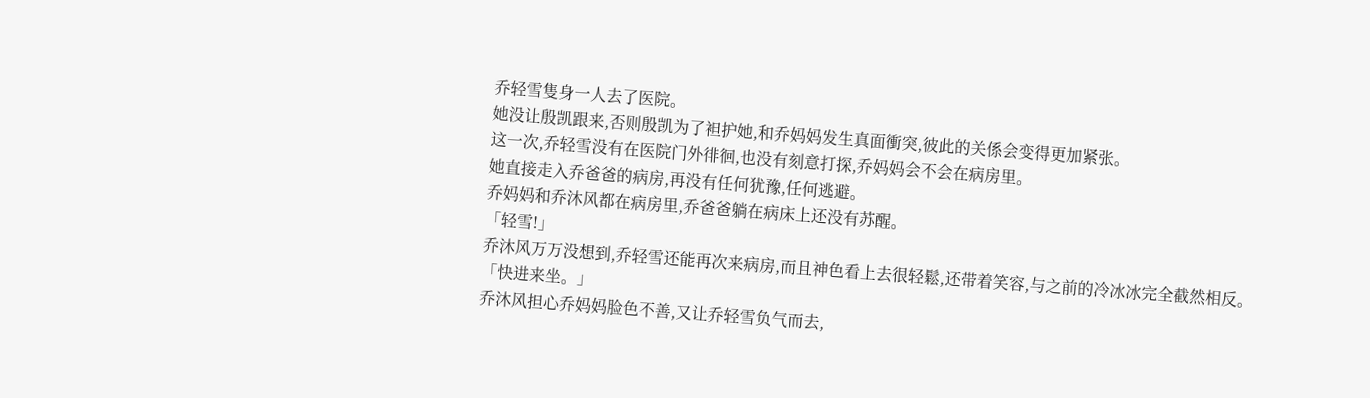乔轻雪隻身一人去了医院。
她没让殷凯跟来,否则殷凯为了袒护她,和乔妈妈发生真面衝突,彼此的关係会变得更加紧张。
这一次,乔轻雪没有在医院门外徘徊,也没有刻意打探,乔妈妈会不会在病房里。
她直接走入乔爸爸的病房,再没有任何犹豫,任何逃避。
乔妈妈和乔沐风都在病房里,乔爸爸躺在病床上还没有苏醒。
「轻雪!」
乔沐风万万没想到,乔轻雪还能再次来病房,而且神色看上去很轻鬆,还带着笑容,与之前的冷冰冰完全截然相反。
「快进来坐。」
乔沐风担心乔妈妈脸色不善,又让乔轻雪负气而去,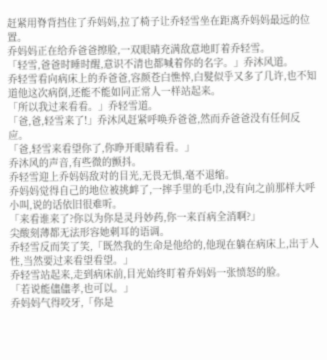赶紧用脊背挡住了乔妈妈,拉了椅子让乔轻雪坐在距离乔妈妈最远的位置。
乔妈妈正在给乔爸爸擦脸,一双眼睛充满敌意地盯着乔轻雪。
「轻雪,爸爸时睡时醒,意识不清也都喊着你的名字。」乔沐风道。
乔轻雪看向病床上的乔爸爸,容颜苍白憔悴,白髮似乎又多了几许,也不知道他这次病倒,还能不能如同正常人一样站起来。
「所以我过来看看。」乔轻雪道。
「爸,爸,轻雪来了!」乔沐风赶紧呼唤乔爸爸,然而乔爸爸没有任何反应。
「爸,轻雪来看望你了,你睁开眼睛看看。」
乔沐风的声音,有些微的颤抖。
乔轻雪迎上乔妈妈敌对的目光,无畏无惧,毫不退缩。
乔妈妈觉得自己的地位被挑衅了,一摔手里的毛巾,没有向之前那样大呼小叫,说的话依旧很难听。
「来看谁来了?你以为你是灵丹妙药,你一来百病全消啊?」
尖酸刻薄都无法形容她刺耳的语调。
乔轻雪反而笑了笑,「既然我的生命是他给的,他现在躺在病床上,出于人性,当然要过来看望看望。」
乔轻雪站起来,走到病床前,目光始终盯着乔妈妈一张愤怒的脸。
「若说能儘儘孝,也可以。」
乔妈妈气得咬牙,「你是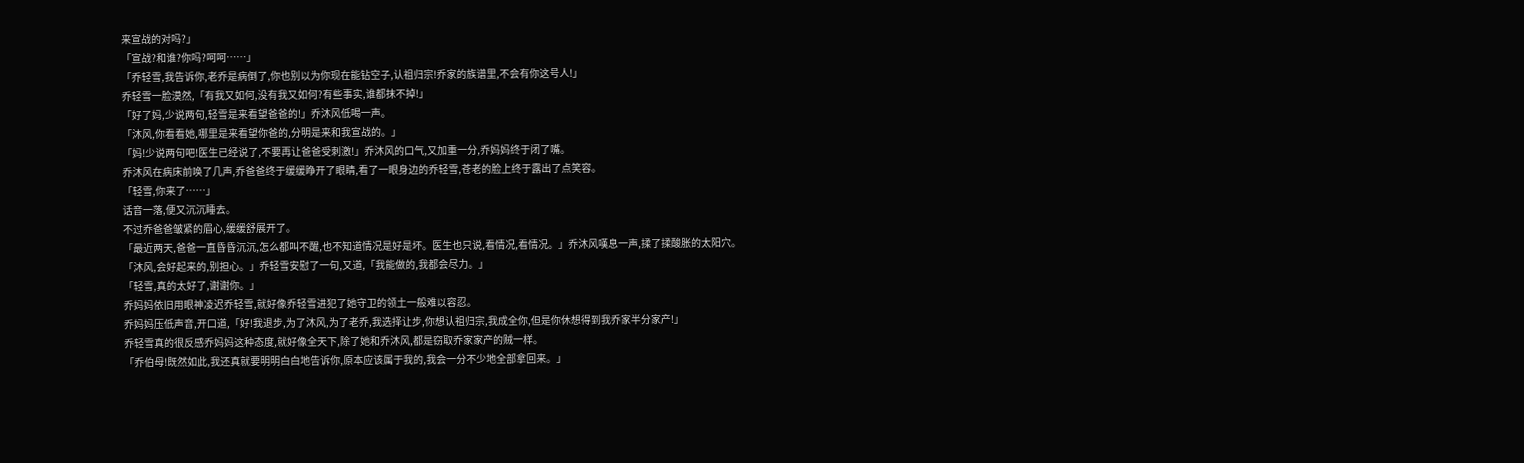来宣战的对吗?」
「宣战?和谁?你吗?呵呵……」
「乔轻雪,我告诉你,老乔是病倒了,你也别以为你现在能钻空子,认祖归宗!乔家的族谱里,不会有你这号人!」
乔轻雪一脸漠然,「有我又如何,没有我又如何?有些事实,谁都抹不掉!」
「好了妈,少说两句,轻雪是来看望爸爸的!」乔沐风低喝一声。
「沐风,你看看她,哪里是来看望你爸的,分明是来和我宣战的。」
「妈!少说两句吧!医生已经说了,不要再让爸爸受刺激!」乔沐风的口气,又加重一分,乔妈妈终于闭了嘴。
乔沐风在病床前唤了几声,乔爸爸终于缓缓睁开了眼睛,看了一眼身边的乔轻雪,苍老的脸上终于露出了点笑容。
「轻雪,你来了……」
话音一落,便又沉沉睡去。
不过乔爸爸皱紧的眉心,缓缓舒展开了。
「最近两天,爸爸一直昏昏沉沉,怎么都叫不醒,也不知道情况是好是坏。医生也只说,看情况,看情况。」乔沐风嘆息一声,揉了揉酸胀的太阳穴。
「沐风,会好起来的,别担心。」乔轻雪安慰了一句,又道,「我能做的,我都会尽力。」
「轻雪,真的太好了,谢谢你。」
乔妈妈依旧用眼神凌迟乔轻雪,就好像乔轻雪进犯了她守卫的领土一般难以容忍。
乔妈妈压低声音,开口道,「好!我退步,为了沐风,为了老乔,我选择让步,你想认祖归宗,我成全你,但是你休想得到我乔家半分家产!」
乔轻雪真的很反感乔妈妈这种态度,就好像全天下,除了她和乔沐风,都是窃取乔家家产的贼一样。
「乔伯母!既然如此,我还真就要明明白白地告诉你,原本应该属于我的,我会一分不少地全部拿回来。」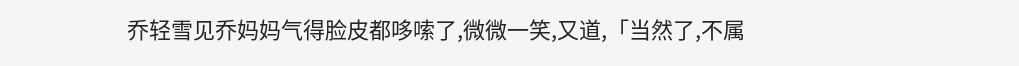乔轻雪见乔妈妈气得脸皮都哆嗦了,微微一笑,又道,「当然了,不属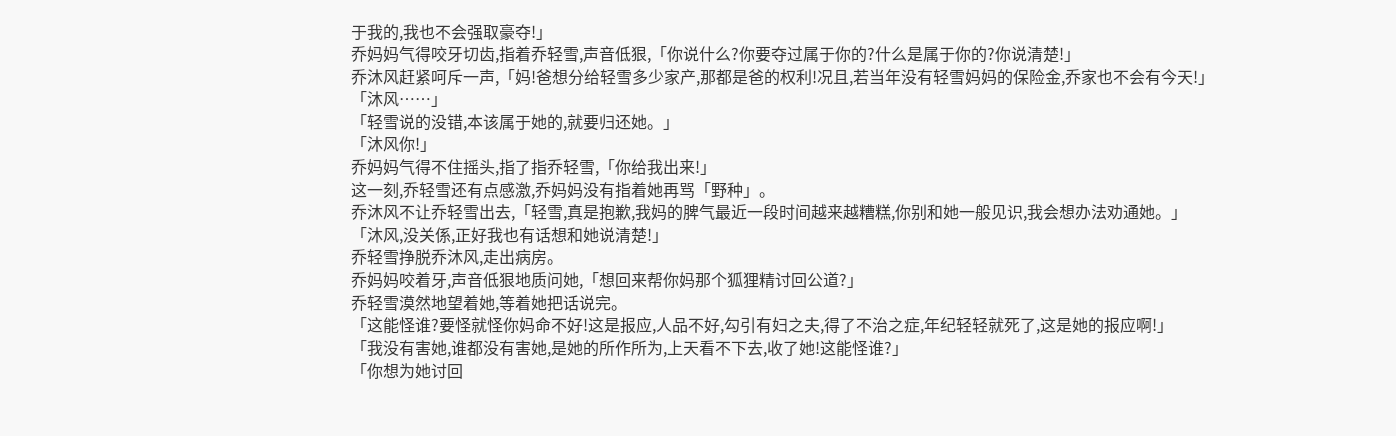于我的,我也不会强取豪夺!」
乔妈妈气得咬牙切齿,指着乔轻雪,声音低狠,「你说什么?你要夺过属于你的?什么是属于你的?你说清楚!」
乔沐风赶紧呵斥一声,「妈!爸想分给轻雪多少家产,那都是爸的权利!况且,若当年没有轻雪妈妈的保险金,乔家也不会有今天!」
「沐风……」
「轻雪说的没错,本该属于她的,就要归还她。」
「沐风你!」
乔妈妈气得不住摇头,指了指乔轻雪,「你给我出来!」
这一刻,乔轻雪还有点感激,乔妈妈没有指着她再骂「野种」。
乔沐风不让乔轻雪出去,「轻雪,真是抱歉,我妈的脾气最近一段时间越来越糟糕,你别和她一般见识,我会想办法劝通她。」
「沐风,没关係,正好我也有话想和她说清楚!」
乔轻雪挣脱乔沐风,走出病房。
乔妈妈咬着牙,声音低狠地质问她,「想回来帮你妈那个狐狸精讨回公道?」
乔轻雪漠然地望着她,等着她把话说完。
「这能怪谁?要怪就怪你妈命不好!这是报应,人品不好,勾引有妇之夫,得了不治之症,年纪轻轻就死了,这是她的报应啊!」
「我没有害她,谁都没有害她,是她的所作所为,上天看不下去,收了她!这能怪谁?」
「你想为她讨回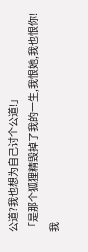公道?我也想为自己讨个公道!」
「是那个狐狸精毁掉了我的一生,我恨她,我也恨你!我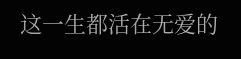这一生都活在无爱的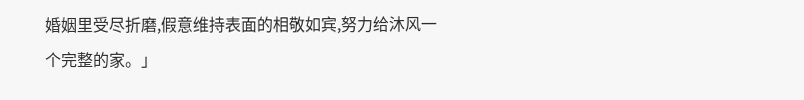婚姻里受尽折磨,假意维持表面的相敬如宾,努力给沐风一个完整的家。」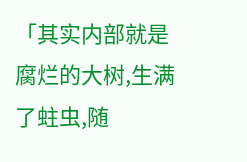「其实内部就是腐烂的大树,生满了蛀虫,随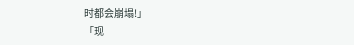时都会崩塌!」
「现